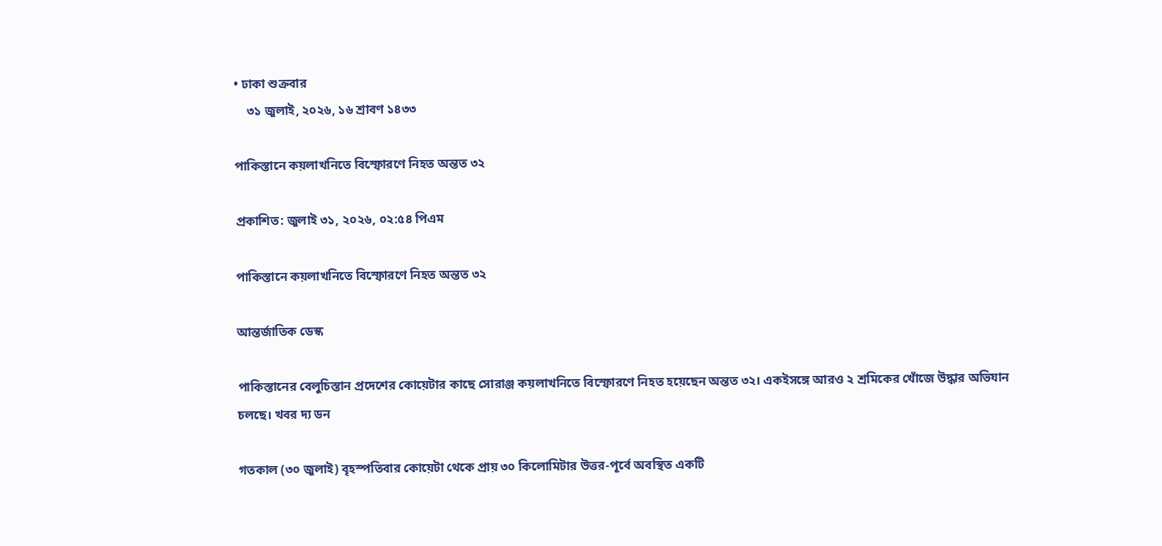• ঢাকা শুক্রবার
    ৩১ জুলাই, ২০২৬, ১৬ শ্রাবণ ১৪৩৩

পাকিস্তানে কয়লাখনিতে বিস্ফোরণে নিহত অন্তত ৩২

প্রকাশিত: জুলাই ৩১, ২০২৬, ০২:৫৪ পিএম

পাকিস্তানে কয়লাখনিতে বিস্ফোরণে নিহত অন্তত ৩২

আন্তর্জাতিক ডেস্ক

পাকিস্তানের বেলুচিস্তান প্রদেশের কোয়েটার কাছে সোরাঞ্জ কয়লাখনিতে বিস্ফোরণে নিহত হয়েছেন অন্তত ৩২। একইসঙ্গে আরও ২ শ্রমিকের খোঁজে উদ্ধার অভিযান চলছে। খবর দ্য ডন

গতকাল (৩০ জুলাই) বৃহস্পতিবার কোয়েটা থেকে প্রায় ৩০ কিলোমিটার উত্তর-পূর্বে অবস্থিত একটি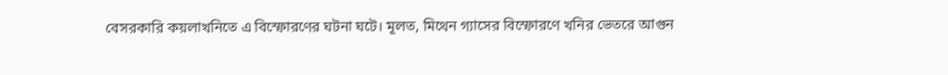বেসরকারি কয়লাখনিতে এ বিস্ফোরণের ঘটনা ঘটে। মূলত, মিথেন গ্যাসের বিস্ফোরণে খনির ভেতরে আগুন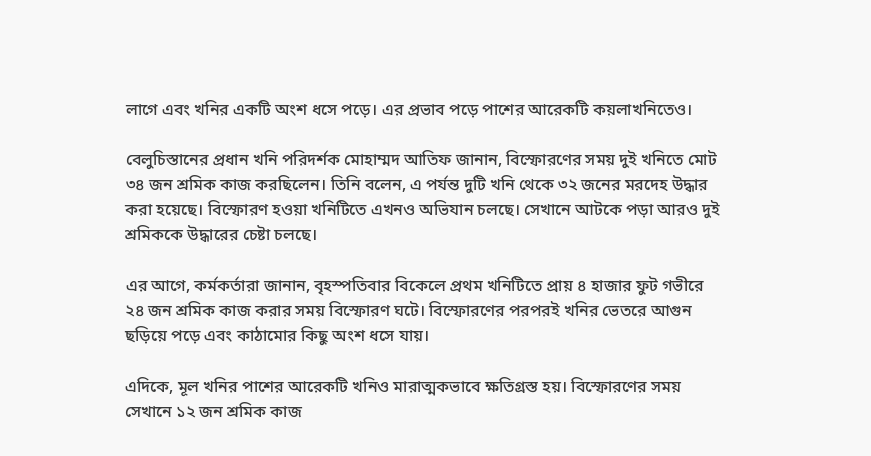লাগে এবং খনির একটি অংশ ধসে পড়ে। এর প্রভাব পড়ে পাশের আরেকটি কয়লাখনিতেও।

বেলুচিস্তানের প্রধান খনি পরিদর্শক মোহাম্মদ আতিফ জানান, বিস্ফোরণের সময় দুই খনিতে মোট ৩৪ জন শ্রমিক কাজ করছিলেন। তিনি বলেন, এ পর্যন্ত দুটি খনি থেকে ৩২ জনের মরদেহ উদ্ধার করা হয়েছে। বিস্ফোরণ হওয়া খনিটিতে এখনও অভিযান চলছে। সেখানে আটকে পড়া আরও দুই শ্রমিককে উদ্ধারের চেষ্টা চলছে।

এর আগে, কর্মকর্তারা জানান, বৃহস্পতিবার বিকেলে প্রথম খনিটিতে প্রায় ৪ হাজার ফুট গভীরে ২৪ জন শ্রমিক কাজ করার সময় বিস্ফোরণ ঘটে। বিস্ফোরণের পরপরই খনির ভেতরে আগুন ছড়িয়ে পড়ে এবং কাঠামোর কিছু অংশ ধসে যায়।

এদিকে, মূল খনির পাশের আরেকটি খনিও মারাত্মকভাবে ক্ষতিগ্রস্ত হয়। বিস্ফোরণের সময় সেখানে ১২ জন শ্রমিক কাজ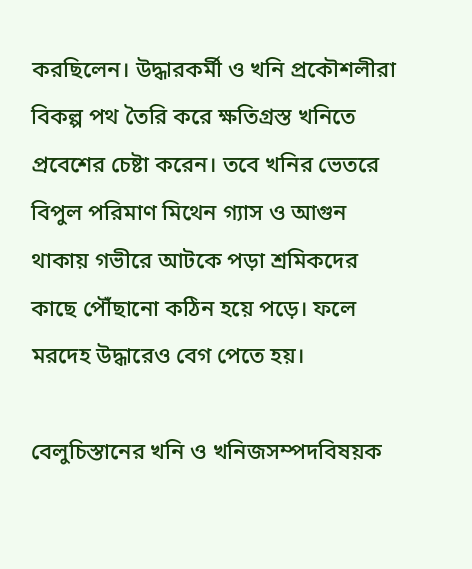করছিলেন। উদ্ধারকর্মী ও খনি প্রকৌশলীরা বিকল্প পথ তৈরি করে ক্ষতিগ্রস্ত খনিতে প্রবেশের চেষ্টা করেন। তবে খনির ভেতরে বিপুল পরিমাণ মিথেন গ্যাস ও আগুন থাকায় গভীরে আটকে পড়া শ্রমিকদের কাছে পৌঁছানো কঠিন হয়ে পড়ে। ফলে মরদেহ উদ্ধারেও বেগ পেতে হয়।

বেলুচিস্তানের খনি ও খনিজসম্পদবিষয়ক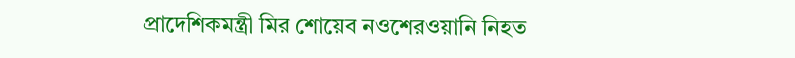প্রাদেশিকমন্ত্রী মির শোয়েব নওশেরওয়ানি নিহত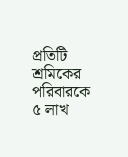প্রতিটি শ্রমিকের পরিবারকে ৫ লাখ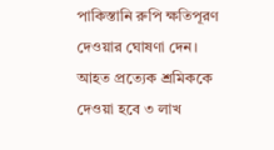পাকিস্তানি রুপি ক্ষতিপূরণ দেওয়ার ঘোষণা দেন। আহত প্রত্যেক শ্রমিককে দেওয়া হবে ৩ লাখ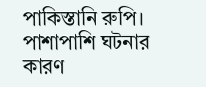পাকিস্তানি রুপি। পাশাপাশি ঘটনার কারণ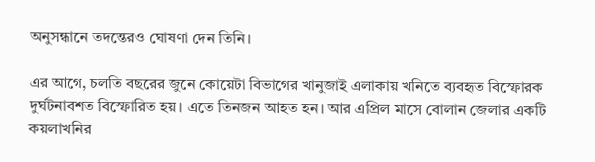অনুসন্ধানে তদন্তেরও ঘোষণা দেন তিনি।

এর আগে, চলতি বছরের জুনে কোয়েটা বিভাগের খানুজাই এলাকায় খনিতে ব্যবহৃত বিস্ফোরক দুর্ঘটনাবশত বিস্ফোরিত হয়। এতে তিনজন আহত হন। আর এপ্রিল মাসে বোলান জেলার একটি কয়লাখনির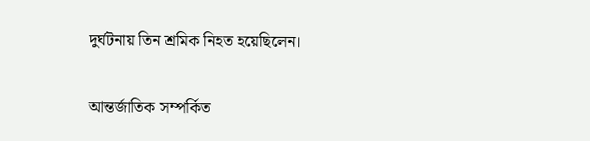দুর্ঘটনায় তিন শ্রমিক নিহত হয়েছিলেন।

আন্তর্জাতিক সম্পর্কিত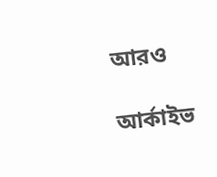আরও

আর্কাইভ